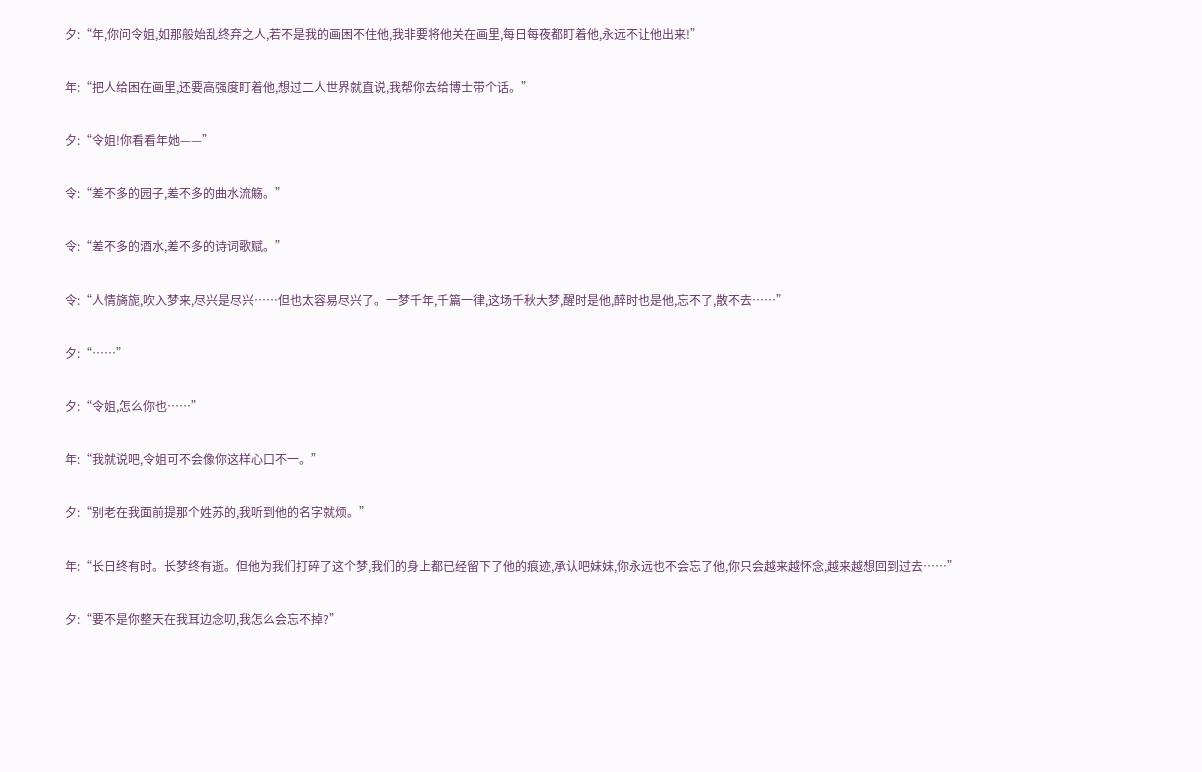夕:“年,你问令姐,如那般始乱终弃之人,若不是我的画困不住他,我非要将他关在画里,每日每夜都盯着他,永远不让他出来!”

年:“把人给困在画里,还要高强度盯着他,想过二人世界就直说,我帮你去给博士带个话。”

夕:“令姐!你看看年她——”

令:“差不多的园子,差不多的曲水流觞。”

令:“差不多的酒水,差不多的诗词歌赋。”

令:“人情旖旎,吹入梦来,尽兴是尽兴……但也太容易尽兴了。一梦千年,千篇一律,这场千秋大梦,醒时是他,醉时也是他,忘不了,散不去……”

夕:“……”

夕:“令姐,怎么你也……”

年:“我就说吧,令姐可不会像你这样心口不一。”

夕:“别老在我面前提那个姓苏的,我听到他的名字就烦。”

年:“长日终有时。长梦终有逝。但他为我们打碎了这个梦,我们的身上都已经留下了他的痕迹,承认吧妹妹,你永远也不会忘了他,你只会越来越怀念,越来越想回到过去……”

夕:“要不是你整天在我耳边念叨,我怎么会忘不掉?”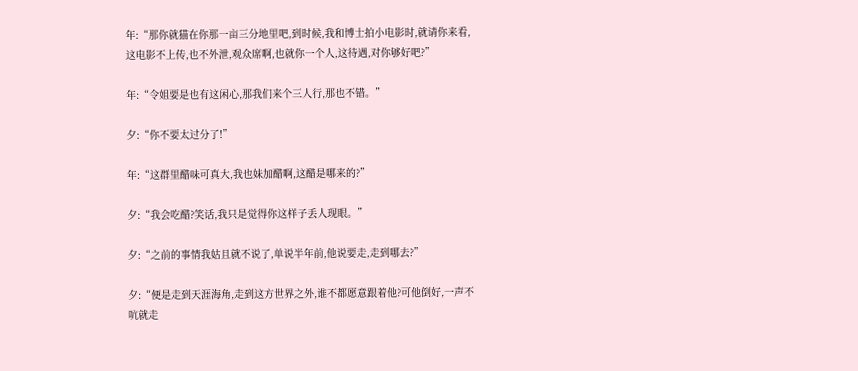年:“那你就猫在你那一亩三分地里吧,到时候,我和博士拍小电影时,就请你来看,这电影不上传,也不外泄,观众席啊,也就你一个人,这待遇,对你够好吧?”

年:“令姐要是也有这闲心,那我们来个三人行,那也不错。”

夕:“你不要太过分了!”

年:“这群里醋味可真大,我也妹加醋啊,这醋是哪来的?”

夕:“我会吃醋?笑话,我只是觉得你这样子丢人现眼。”

夕:“之前的事情我姑且就不说了,单说半年前,他说要走,走到哪去?”

夕:“便是走到天涯海角,走到这方世界之外,谁不都愿意跟着他?可他倒好,一声不吭就走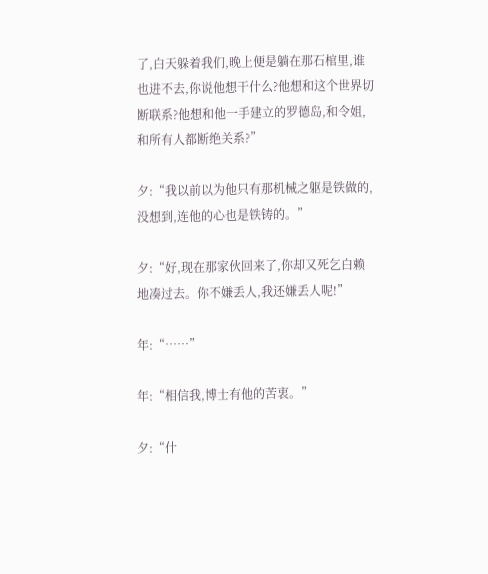了,白天躲着我们,晚上便是躺在那石棺里,谁也进不去,你说他想干什么?他想和这个世界切断联系?他想和他一手建立的罗德岛,和令姐,和所有人都断绝关系?”

夕:“我以前以为他只有那机械之躯是铁做的,没想到,连他的心也是铁铸的。”

夕:“好,现在那家伙回来了,你却又死乞白赖地凑过去。你不嫌丢人,我还嫌丢人呢!”

年:“……”

年:“相信我,博士有他的苦衷。”

夕:“什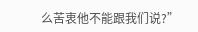么苦衷他不能跟我们说?”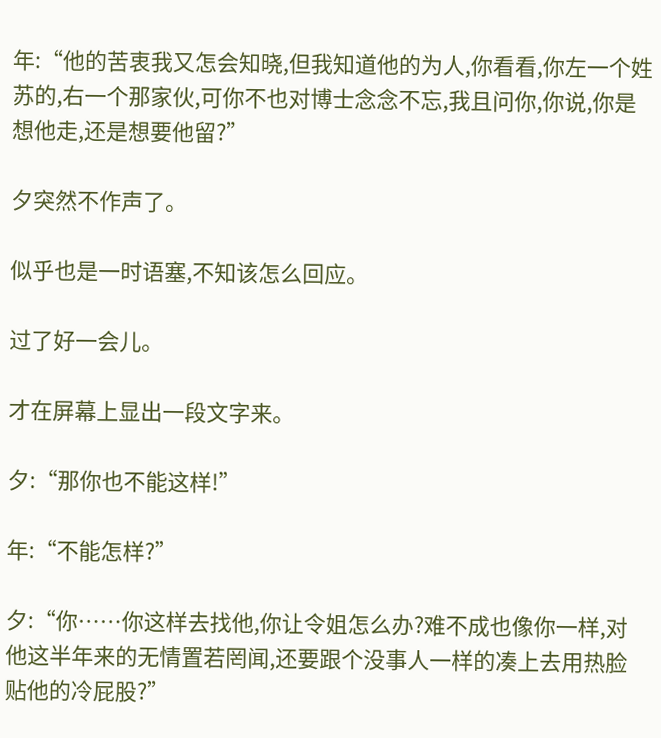年:“他的苦衷我又怎会知晓,但我知道他的为人,你看看,你左一个姓苏的,右一个那家伙,可你不也对博士念念不忘,我且问你,你说,你是想他走,还是想要他留?”

夕突然不作声了。

似乎也是一时语塞,不知该怎么回应。

过了好一会儿。

才在屏幕上显出一段文字来。

夕:“那你也不能这样!”

年:“不能怎样?”

夕:“你……你这样去找他,你让令姐怎么办?难不成也像你一样,对他这半年来的无情置若罔闻,还要跟个没事人一样的凑上去用热脸贴他的冷屁股?”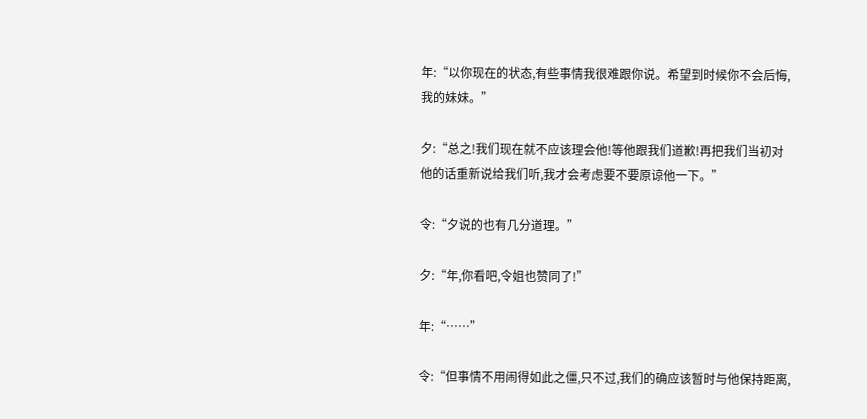年:“以你现在的状态,有些事情我很难跟你说。希望到时候你不会后悔,我的妹妹。”

夕:“总之!我们现在就不应该理会他!等他跟我们道歉!再把我们当初对他的话重新说给我们听,我才会考虑要不要原谅他一下。”

令:“夕说的也有几分道理。”

夕:“年,你看吧,令姐也赞同了!”

年:“……”

令:“但事情不用闹得如此之僵,只不过,我们的确应该暂时与他保持距离,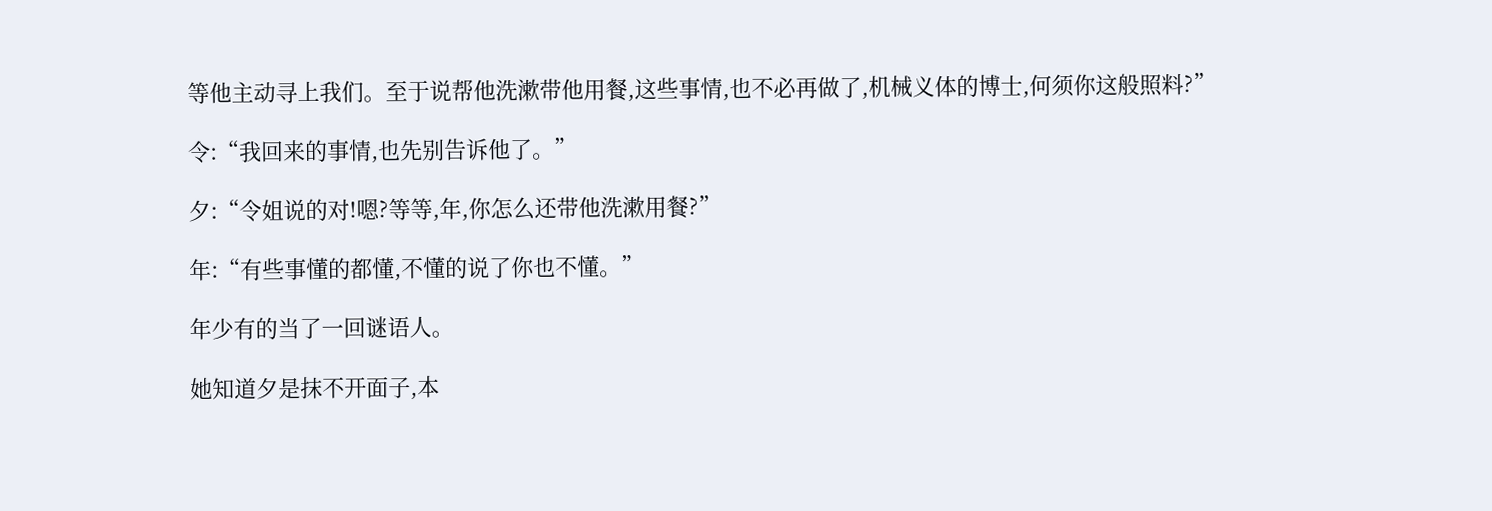等他主动寻上我们。至于说帮他洗漱带他用餐,这些事情,也不必再做了,机械义体的博士,何须你这般照料?”

令:“我回来的事情,也先别告诉他了。”

夕:“令姐说的对!嗯?等等,年,你怎么还带他洗漱用餐?”

年:“有些事懂的都懂,不懂的说了你也不懂。”

年少有的当了一回谜语人。

她知道夕是抹不开面子,本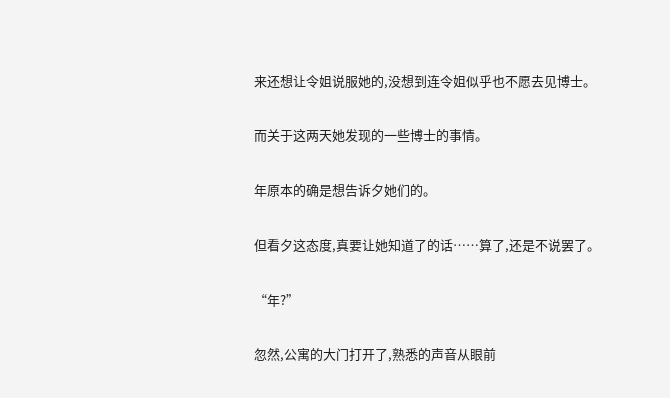来还想让令姐说服她的,没想到连令姐似乎也不愿去见博士。

而关于这两天她发现的一些博士的事情。

年原本的确是想告诉夕她们的。

但看夕这态度,真要让她知道了的话……算了,还是不说罢了。

“年?”

忽然,公寓的大门打开了,熟悉的声音从眼前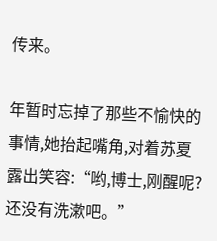传来。

年暂时忘掉了那些不愉快的事情,她抬起嘴角,对着苏夏露出笑容:“哟,博士,刚醒呢?还没有洗漱吧。”